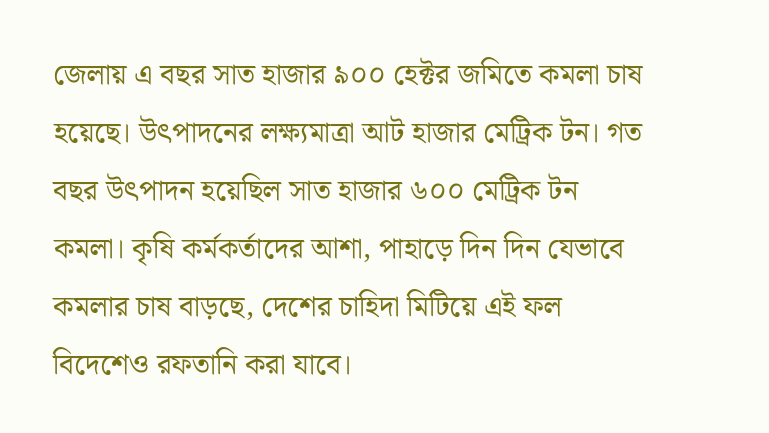জেলায় এ বছর সাত হাজার ৯০০ হেক্টর জমিতে কমলা চাষ হয়েছে। উৎপাদনের লক্ষ্যমাত্রা আট হাজার মেট্রিক টন। গত বছর উৎপাদন হয়েছিল সাত হাজার ৬০০ মেট্রিক টন কমলা। কৃষি কর্মকর্তাদের আশা, পাহাড়ে দিন দিন যেভাবে কমলার চাষ বাড়ছে, দেশের চাহিদা মিটিয়ে এই ফল বিদেশেও রফতানি করা যাবে।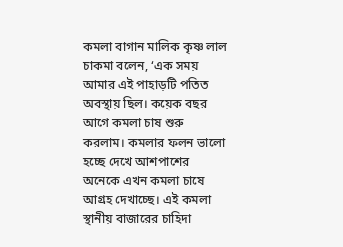কমলা বাগান মালিক কৃষ্ণ লাল চাকমা বলেন, ‘এক সময় আমার এই পাহাড়টি পতিত অবস্থায় ছিল। কয়েক বছর আগে কমলা চাষ শুরু করলাম। কমলার ফলন ভালো হচ্ছে দেখে আশপাশের অনেকে এখন কমলা চাষে আগ্রহ দেখাচ্ছে। এই কমলা স্থানীয় বাজারের চাহিদা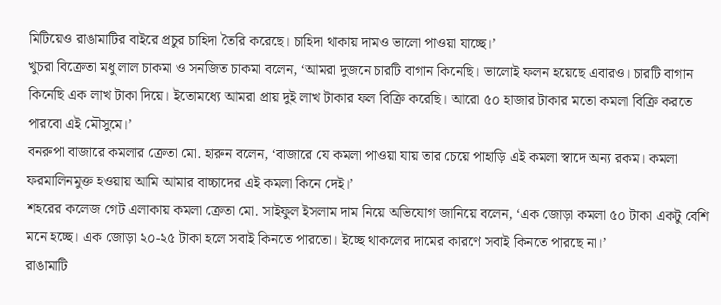মিটিয়েও রাঙামাটির বাইরে প্রচুর চাহিদা তৈরি করেছে। চাহিদা থাকায় দামও ভালো পাওয়া যাচ্ছে।’
খুচরা বিক্রেতা মধু লাল চাকমা ও সনজিত চাকমা বলেন, ‘আমরা দুজনে চারটি বাগান কিনেছি। ভালোই ফলন হয়েছে এবারও। চারটি বাগান কিনেছি এক লাখ টাকা দিয়ে। ইতোমধ্যে আমরা প্রায় দুই লাখ টাকার ফল বিক্রি করেছি। আরো ৫০ হাজার টাকার মতো কমলা বিক্রি করতে পারবো এই মৌসুমে।’
বনরুপা বাজারে কমলার ক্রেতা মো. হারুন বলেন, ‘বাজারে যে কমলা পাওয়া যায় তার চেয়ে পাহাড়ি এই কমলা স্বাদে অন্য রকম। কমলা ফরমালিনমুক্ত হওয়ায় আমি আমার বাচ্চাদের এই কমলা কিনে দেই।’
শহরের কলেজ গেট এলাকায় কমলা ক্রেতা মো. সাইফুল ইসলাম দাম নিয়ে অভিযোগ জানিয়ে বলেন, ‘এক জোড়া কমলা ৫০ টাকা একটু বেশি মনে হচ্ছে। এক জোড়া ২০-২৫ টাকা হলে সবাই কিনতে পারতো। ইচ্ছে থাকলের দামের কারণে সবাই কিনতে পারছে না।’
রাঙামাটি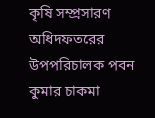কৃষি সম্প্রসারণ অধিদফতরের উপপরিচালক পবন কুমার চাকমা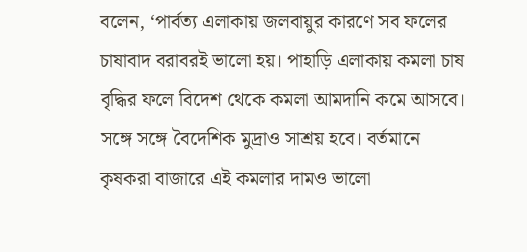বলেন, ‘পার্বত্য এলাকায় জলবায়ুর কারণে সব ফলের চাষাবাদ বরাবরই ভালো হয়। পাহাড়ি এলাকায় কমলা চাষ বৃদ্ধির ফলে বিদেশ থেকে কমলা আমদানি কমে আসবে। সঙ্গে সঙ্গে বৈদেশিক মুদ্রাও সাশ্রয় হবে। বর্তমানে কৃষকরা বাজারে এই কমলার দামও ভালো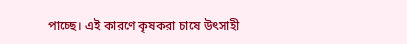পাচ্ছে। এই কারণে কৃষকরা চাষে উৎসাহী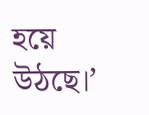হয়ে উঠছে।’